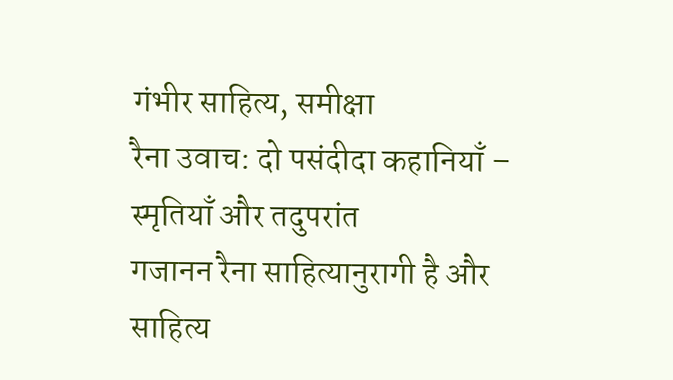गंभीर साहित्य, समीक्षा
रैना उवाच: दो पसंदीदा कहानियाँ – स्मृतियाँ और तदुपरांत
गजानन रैना साहित्यानुरागी है और साहित्य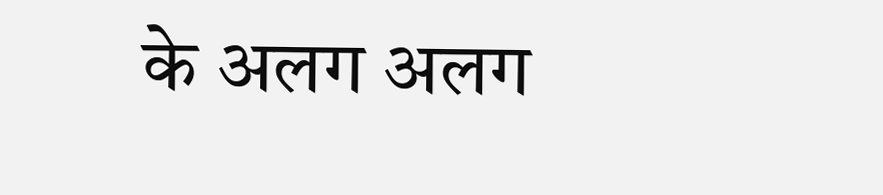के अलग अलग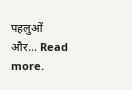पहलुओं  और... Read more.